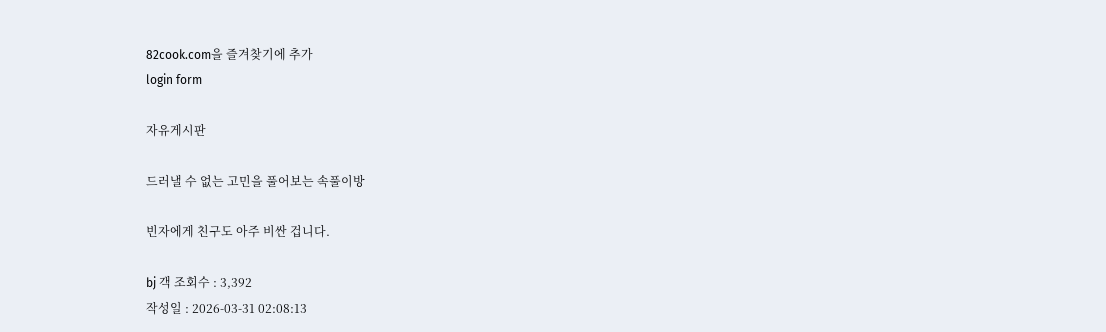82cook.com을 즐겨찾기에 추가
login form

자유게시판

드러낼 수 없는 고민을 풀어보는 속풀이방

빈자에게 친구도 아주 비싼 겁니다.

bj 객 조회수 : 3,392
작성일 : 2026-03-31 02:08:13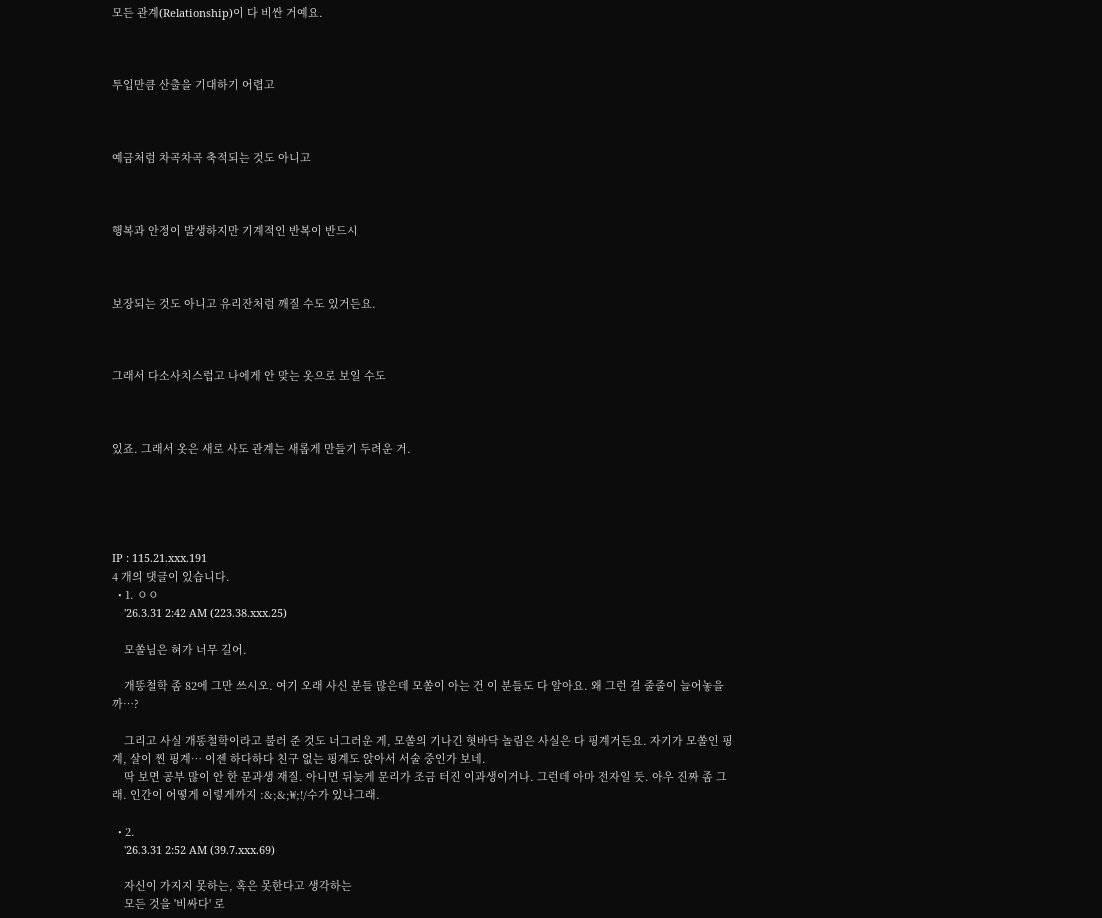모든 관계(Relationship)이 다 비싼 거예요.



투입만큼 산출을 기대하기 어렵고



예금처럼 차곡차곡 축적되는 것도 아니고



행복과 안정이 발생하지만 기계적인 반복이 반드시



보장되는 것도 아니고 유리잔처럼 깨질 수도 있거든요.



그래서 다소사치스럽고 나에게 안 맞는 옷으로 보일 수도



있죠. 그래서 옷은 새로 사도 관계는 새롭게 만들기 두려운 거.





IP : 115.21.xxx.191
4 개의 댓글이 있습니다.
  • 1. ㅇㅇ
    '26.3.31 2:42 AM (223.38.xxx.25)

    모쏠님은 혀가 너무 길어.

    개똥철학 좀 82에 그만 쓰시오. 여기 오래 사신 분들 많은데 모쏠이 아는 건 이 분들도 다 알아요. 왜 그런 걸 줄줄이 늘어놓을까…?

    그리고 사실 개똥철학이라고 불러 준 것도 너그러운 게, 모쏠의 기나긴 혓바닥 놀림은 사실은 다 핑계거든요. 자기가 모쏠인 핑계, 살이 찐 핑계… 이젠 하다하다 친구 없는 핑계도 앉아서 서술 중인가 보네.
    딱 보면 공부 많이 안 한 문과생 재질. 아니면 뒤늦게 문리가 조금 터진 이과생이거나. 그런데 아마 전자일 듯. 아우 진짜 좀 그래. 인간이 어떻게 이렇게까지 :&;&;₩;!/수가 있나그래.

  • 2.
    '26.3.31 2:52 AM (39.7.xxx.69)

    자신이 가지지 못하는, 혹은 못한다고 생각하는
    모든 것을 '비싸다' 로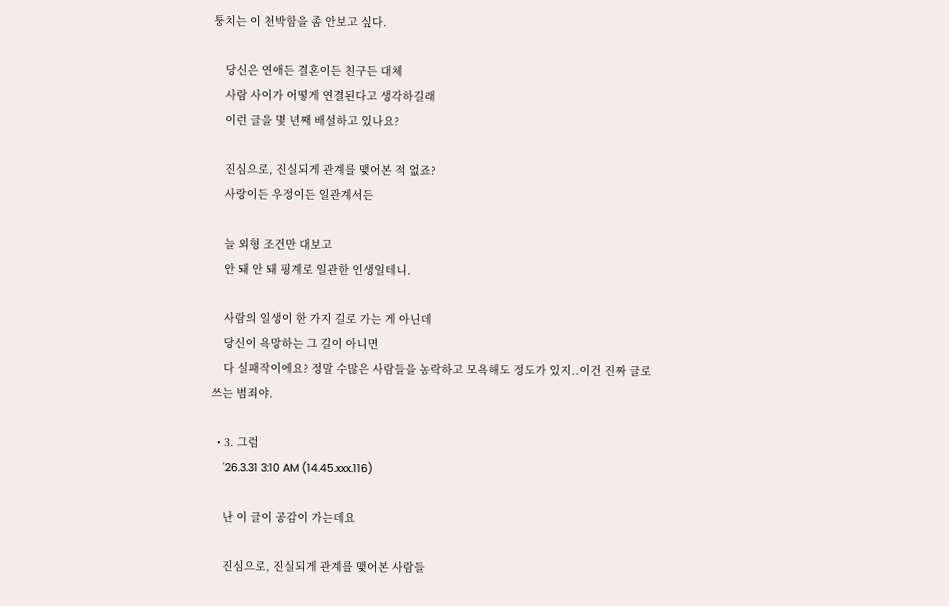퉁치는 이 천박함을 좀 안보고 싶다.

    당신은 연애든 결혼이든 친구든 대체
    사람 사이가 어떻게 연결된다고 생각하길래
    이런 글을 몇 년째 배설하고 있나요?

    진심으로, 진실되게 관계를 맺어본 적 없죠?
    사랑이든 우정이든 일관계서든

    늘 외형 조건만 대보고
    안 돼 안 돼 핑계로 일관한 인생일테니.

    사람의 일생이 한 가지 길로 가는 게 아닌데
    당신이 욕망하는 그 길이 아니면
    다 실패작이에요? 정말 수많은 사람들을 농락하고 모욕해도 정도가 있지..이건 진짜 글로 쓰는 범죄야.

  • 3. 그럼
    '26.3.31 3:10 AM (14.45.xxx.116)

    난 이 글이 공감이 가는데요

    진심으로, 진실되게 관계를 맺어본 사람들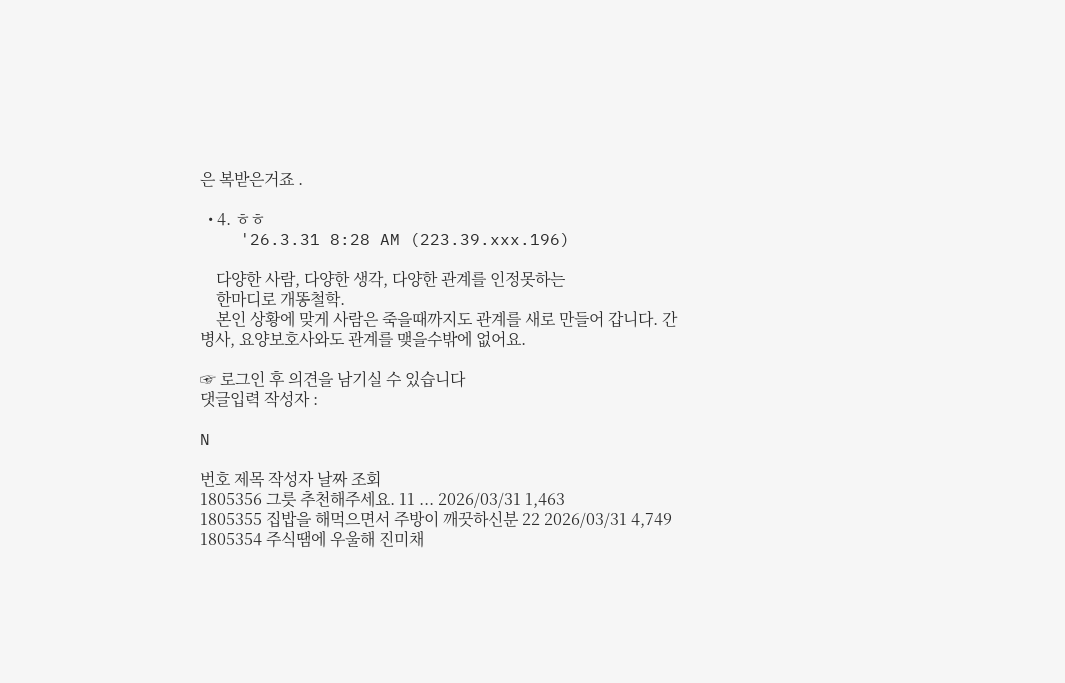은 복받은거죠 .

  • 4. ㅎㅎ
    '26.3.31 8:28 AM (223.39.xxx.196)

    다양한 사람, 다양한 생각, 다양한 관계를 인정못하는
    한마디로 개똥철학.
    본인 상황에 맞게 사람은 죽을때까지도 관계를 새로 만들어 갑니다. 간병사, 요양보호사와도 관계를 맺을수밖에 없어요.

☞ 로그인 후 의견을 남기실 수 있습니다
댓글입력 작성자 :

N

번호 제목 작성자 날짜 조회
1805356 그릇 추천해주세요. 11 ... 2026/03/31 1,463
1805355 집밥을 해먹으면서 주방이 깨끗하신분 22 2026/03/31 4,749
1805354 주식땜에 우울해 진미채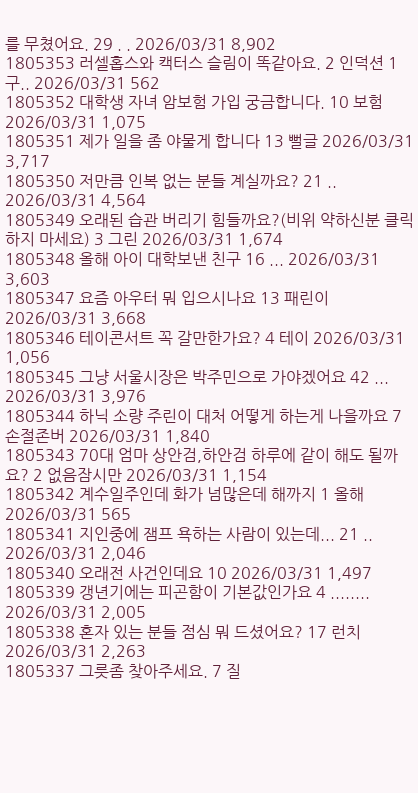를 무쳤어요. 29 . . 2026/03/31 8,902
1805353 러셀홉스와 캑터스 슬림이 똑같아요. 2 인덕션 1구.. 2026/03/31 562
1805352 대학생 자녀 암보험 가입 궁금합니다. 10 보험 2026/03/31 1,075
1805351 제가 일을 좀 야물게 합니다 13 뻘글 2026/03/31 3,717
1805350 저만큼 인복 없는 분들 계실까요? 21 .. 2026/03/31 4,564
1805349 오래된 습관 버리기 힘들까요?(비위 약하신분 클릭하지 마세요) 3 그린 2026/03/31 1,674
1805348 올해 아이 대학보낸 친구 16 ... 2026/03/31 3,603
1805347 요즘 아우터 뭐 입으시나요 13 패린이 2026/03/31 3,668
1805346 테이콘서트 꼭 갈만한가요? 4 테이 2026/03/31 1,056
1805345 그냥 서울시장은 박주민으로 가야겠어요 42 ... 2026/03/31 3,976
1805344 하닉 소량 주린이 대처 어떻게 하는게 나을까요 7 손절존버 2026/03/31 1,840
1805343 70대 엄마 상안검,하안검 하루에 같이 해도 될까요? 2 없음잠시만 2026/03/31 1,154
1805342 계수일주인데 화가 넘많은데 해까지 1 올해 2026/03/31 565
1805341 지인중에 잼프 욕하는 사람이 있는데... 21 .. 2026/03/31 2,046
1805340 오래전 사건인데요 10 2026/03/31 1,497
1805339 갱년기에는 피곤함이 기본값인가요 4 ........ 2026/03/31 2,005
1805338 혼자 있는 분들 점심 뭐 드셨어요? 17 런치 2026/03/31 2,263
1805337 그릇좀 찾아주세요. 7 질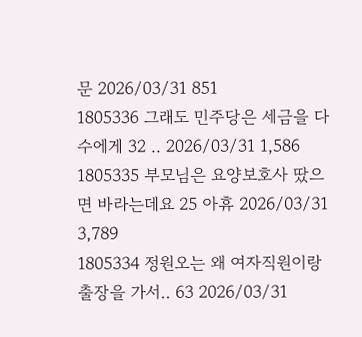문 2026/03/31 851
1805336 그래도 민주당은 세금을 다수에게 32 .. 2026/03/31 1,586
1805335 부모님은 요양보호사 땄으면 바라는데요 25 아휴 2026/03/31 3,789
1805334 정원오는 왜 여자직원이랑 출장을 가서.. 63 2026/03/31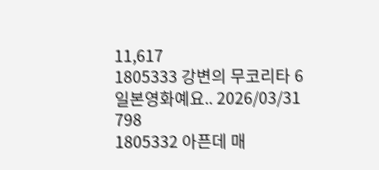11,617
1805333 강변의 무코리타 6 일본영화예요.. 2026/03/31 798
1805332 아픈데 매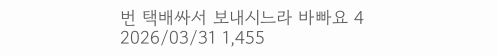번 택배싸서 보내시느라 바빠요 4 2026/03/31 1,455